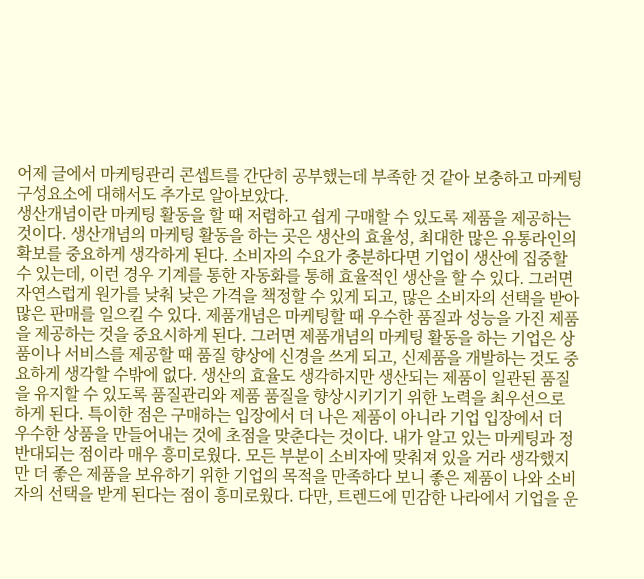어제 글에서 마케팅관리 콘셉트를 간단히 공부했는데 부족한 것 같아 보충하고 마케팅 구성요소에 대해서도 추가로 알아보았다.
생산개념이란 마케팅 활동을 할 때 저렴하고 쉽게 구매할 수 있도록 제품을 제공하는 것이다. 생산개념의 마케팅 활동을 하는 곳은 생산의 효율성, 최대한 많은 유통라인의 확보를 중요하게 생각하게 된다. 소비자의 수요가 충분하다면 기업이 생산에 집중할 수 있는데, 이런 경우 기계를 통한 자동화를 통해 효율적인 생산을 할 수 있다. 그러면 자연스럽게 원가를 낮춰 낮은 가격을 책정할 수 있게 되고, 많은 소비자의 선택을 받아 많은 판매를 일으킬 수 있다. 제품개념은 마케팅할 때 우수한 품질과 성능을 가진 제품을 제공하는 것을 중요시하게 된다. 그러면 제품개념의 마케팅 활동을 하는 기업은 상품이나 서비스를 제공할 때 품질 향상에 신경을 쓰게 되고, 신제품을 개발하는 것도 중요하게 생각할 수밖에 없다. 생산의 효율도 생각하지만 생산되는 제품이 일관된 품질을 유지할 수 있도록 품질관리와 제품 품질을 향상시키기기 위한 노력을 최우선으로 하게 된다. 특이한 점은 구매하는 입장에서 더 나은 제품이 아니라 기업 입장에서 더 우수한 상품을 만들어내는 것에 초점을 맞춘다는 것이다. 내가 알고 있는 마케팅과 정반대되는 점이라 매우 흥미로웠다. 모든 부분이 소비자에 맞춰져 있을 거라 생각했지만 더 좋은 제품을 보유하기 위한 기업의 목적을 만족하다 보니 좋은 제품이 나와 소비자의 선택을 받게 된다는 점이 흥미로웠다. 다만, 트렌드에 민감한 나라에서 기업을 운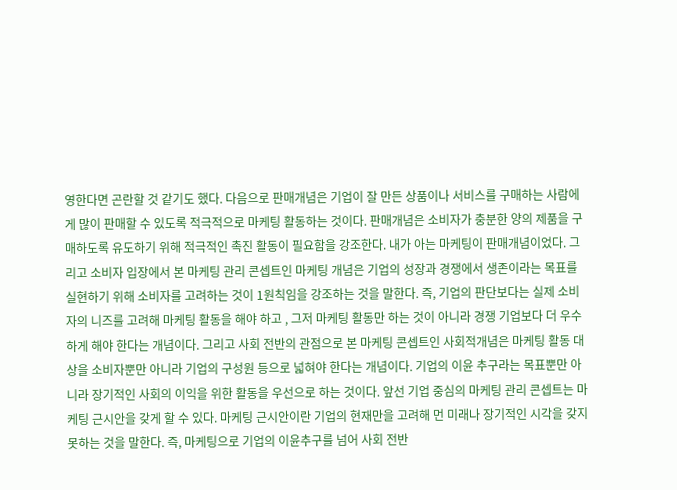영한다면 곤란할 것 같기도 했다. 다음으로 판매개념은 기업이 잘 만든 상품이나 서비스를 구매하는 사람에게 많이 판매할 수 있도록 적극적으로 마케팅 활동하는 것이다. 판매개념은 소비자가 충분한 양의 제품을 구매하도록 유도하기 위해 적극적인 촉진 활동이 필요함을 강조한다. 내가 아는 마케팅이 판매개념이었다. 그리고 소비자 입장에서 본 마케팅 관리 콘셉트인 마케팅 개념은 기업의 성장과 경쟁에서 생존이라는 목표를 실현하기 위해 소비자를 고려하는 것이 1원칙임을 강조하는 것을 말한다. 즉, 기업의 판단보다는 실제 소비자의 니즈를 고려해 마케팅 활동을 해야 하고 , 그저 마케팅 활동만 하는 것이 아니라 경쟁 기업보다 더 우수하게 해야 한다는 개념이다. 그리고 사회 전반의 관점으로 본 마케팅 콘셉트인 사회적개념은 마케팅 활동 대상을 소비자뿐만 아니라 기업의 구성원 등으로 넓혀야 한다는 개념이다. 기업의 이윤 추구라는 목표뿐만 아니라 장기적인 사회의 이익을 위한 활동을 우선으로 하는 것이다. 앞선 기업 중심의 마케팅 관리 콘셉트는 마케팅 근시안을 갖게 할 수 있다. 마케팅 근시안이란 기업의 현재만을 고려해 먼 미래나 장기적인 시각을 갖지 못하는 것을 말한다. 즉, 마케팅으로 기업의 이윤추구를 넘어 사회 전반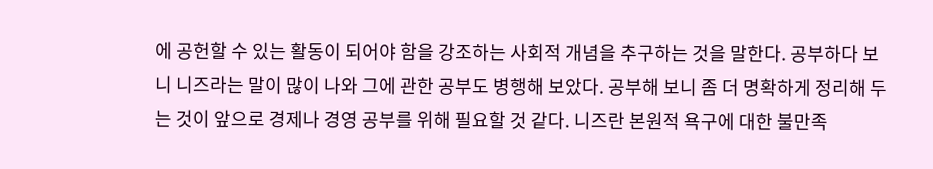에 공헌할 수 있는 활동이 되어야 함을 강조하는 사회적 개념을 추구하는 것을 말한다. 공부하다 보니 니즈라는 말이 많이 나와 그에 관한 공부도 병행해 보았다. 공부해 보니 좀 더 명확하게 정리해 두는 것이 앞으로 경제나 경영 공부를 위해 필요할 것 같다. 니즈란 본원적 욕구에 대한 불만족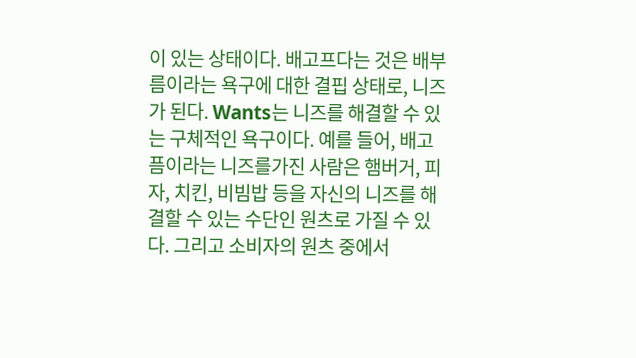이 있는 상태이다. 배고프다는 것은 배부름이라는 욕구에 대한 결핍 상태로, 니즈가 된다. Wants는 니즈를 해결할 수 있는 구체적인 욕구이다. 예를 들어, 배고픔이라는 니즈를가진 사람은 햄버거, 피자, 치킨, 비빔밥 등을 자신의 니즈를 해결할 수 있는 수단인 원츠로 가질 수 있다. 그리고 소비자의 원츠 중에서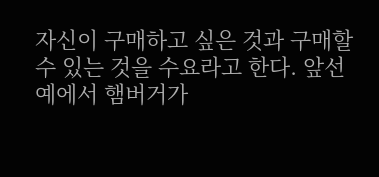자신이 구매하고 싶은 것과 구매할 수 있는 것을 수요라고 한다. 앞선 예에서 햄버거가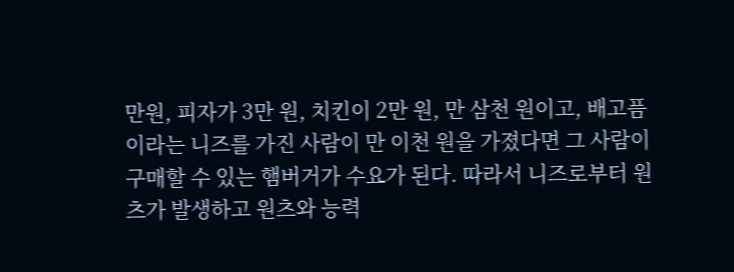만원, 피자가 3만 원, 치킨이 2만 원, 만 삼천 원이고, 배고픔이라는 니즈를 가진 사람이 만 이천 원을 가졌다면 그 사람이 구매할 수 있는 햄버거가 수요가 된다. 따라서 니즈로부터 원츠가 발생하고 원츠와 능력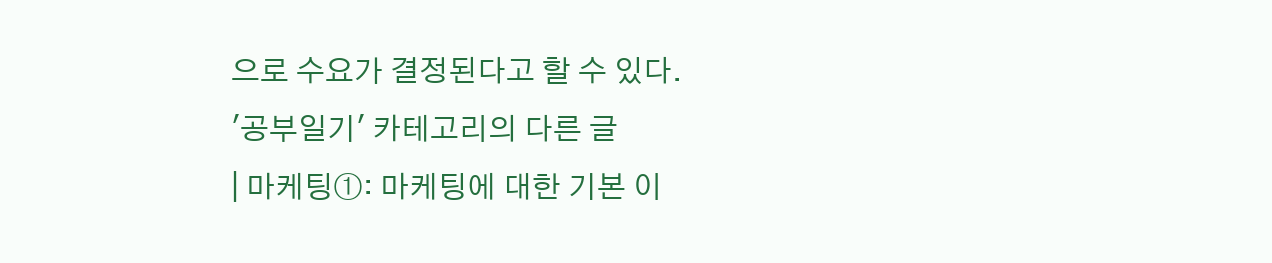으로 수요가 결정된다고 할 수 있다.
'공부일기' 카테고리의 다른 글
| 마케팅①: 마케팅에 대한 기본 이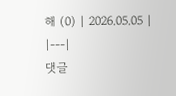해 (0) | 2026.05.05 |
|---|
댓글